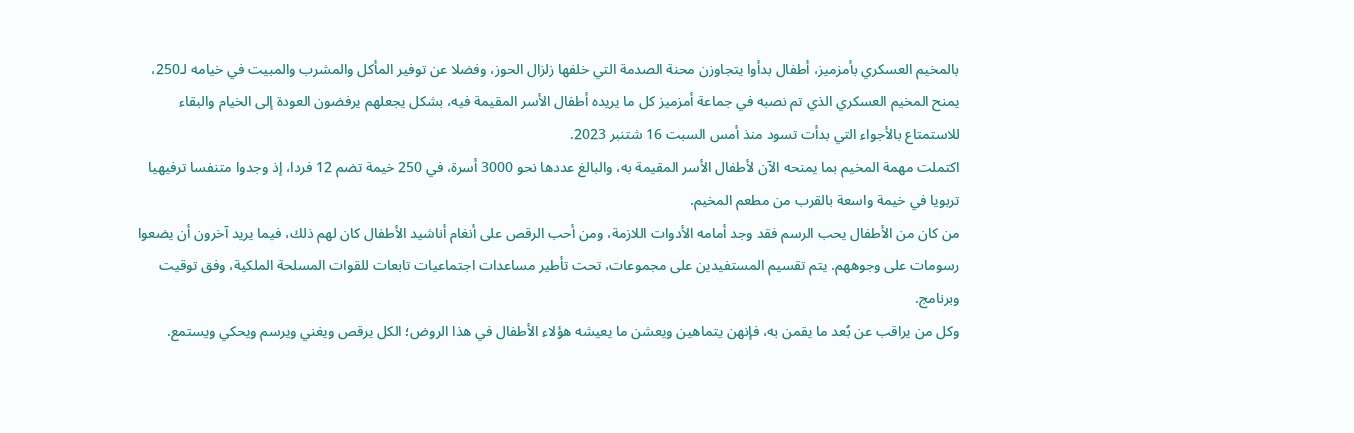بالمخيم العسكري بأمزميز، أطفال بدأوا يتجاوزن محنة الصدمة التي خلفها زلزال الحوز، وفضلا عن توفير المأكل والمشرب والمبيت في خيامه لـ250، يمنح المخيم العسكري الذي تم نصبه في جماعة أمزميز كل ما يريده أطفال الأسر المقيمة فيه، بشكل يجعلهم يرفضون العودة إلى الخيام والبقاء للاستمتاع بالأجواء التي بدأت تسود منذ أمس السبت 16 شتنبر 2023.
اكتملت مهمة المخيم بما يمنحه الآن لأطفال الأسر المقيمة به، والبالغ عددها نحو 3000 أسرة، في 250 خيمة تضم 12 فردا، إذ وجدوا متنفسا ترفيهيا تربويا في خيمة واسعة بالقرب من مطعم المخيم.
من كان من الأطفال يحب الرسم فقد وجد أمامه الأدوات اللازمة، ومن أحب الرقص على أنغام أناشيد الأطفال كان لهم ذلك، فيما يريد آخرون أن يضعوا رسومات على وجوههم. يتم تقسيم المستفيدين على مجموعات، تحت تأطير مساعدات اجتماعيات تابعات للقوات المسلحة الملكية، وفق توقيت وبرنامج.
وكل من يراقب عن بُعد ما يقمن به، فإنهن يتماهين ويعشن ما يعيشه هؤلاء الأطفال في هذا الروض؛ الكل يرقص ويغني ويرسم ويحكي ويستمع.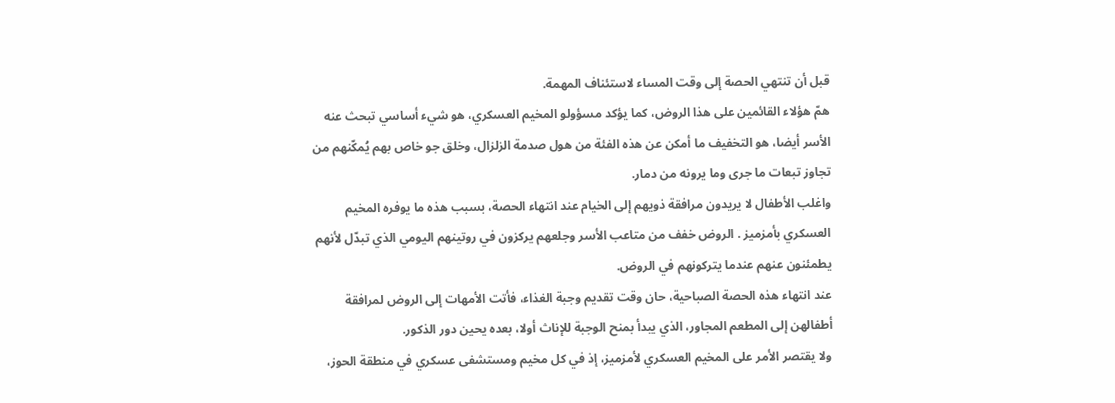قبل أن تنتهي الحصة إلى وقت المساء لاستئناف المهمة.
همّ هؤلاء القائمين على هذا الروض، كما يؤكد مسؤولو المخيم العسكري، هو شيء أساسي تبحث عنه الأسر أيضا، هو التخفيف ما أمكن عن هذه الفئة من هول صدمة الزلزال، وخلق جو خاص بهم يُمكّنهم من تجاوز تبعات ما جرى وما يرونه من دمار.
واغلب الأطفال لا يريدون مرافقة ذويهم إلى الخيام عند انتهاء الحصة، بسبب هذه ما يوفره المخيم العسكري بأمزميز . الروض خفف من متاعب الأسر وجلعهم يركزون في روتينهم اليومي الذي تبدّل لأنهم يطمئنون عنهم عندما يتركونهم في الروض.
عند انتهاء هذه الحصة الصباحية، حان وقت تقديم وجبة الغذاء، فأتت الأمهات إلى الروض لمرافقة أطفالهن إلى المطعم المجاور، الذي يبدأ بمنح الوجبة للإناث أولا، بعده يحين دور الذكور.
ولا يقتصر الأمر على المخيم العسكري لأمزميز، إذ في كل مخيم ومستشفى عسكري في منطقة الحوز،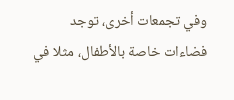وفي تجمعات أخرى، توجد فضاءات خاصة بالأطفال، مثلا في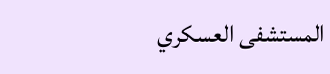المستشفى العسكري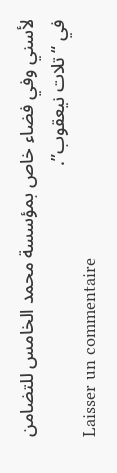لأسني وفي فضاء خاص بمؤسسة محمد الخامس للتضامن في “تلات نيعقوب”.
Laisser un commentaire